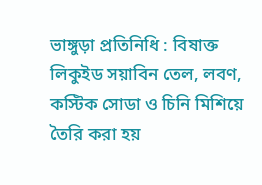ভাঙ্গুড়া প্রতিনিধি : বিষাক্ত লিকুইড সয়াবিন তেল, লবণ, কস্টিক সোডা ও চিনি মিশিয়ে তৈরি করা হয়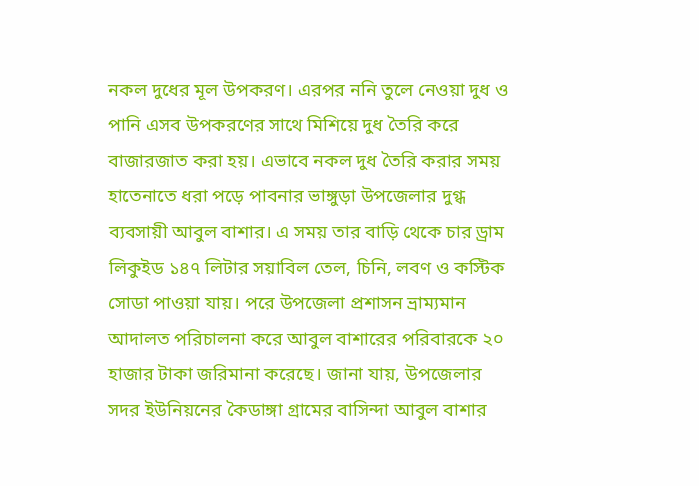নকল দুধের মূল উপকরণ। এরপর ননি তুলে নেওয়া দুধ ও পানি এসব উপকরণের সাথে মিশিয়ে দুধ তৈরি করে বাজারজাত করা হয়। এভাবে নকল দুধ তৈরি করার সময় হাতেনাতে ধরা পড়ে পাবনার ভাঙ্গুড়া উপজেলার দুগ্ধ ব্যবসায়ী আবুল বাশার। এ সময় তার বাড়ি থেকে চার ড্রাম লিকুইড ১৪৭ লিটার সয়াবিল তেল, চিনি, লবণ ও কস্টিক সোডা পাওয়া যায়। পরে উপজেলা প্রশাসন ভ্রাম্যমান আদালত পরিচালনা করে আবুল বাশারের পরিবারকে ২০ হাজার টাকা জরিমানা করেছে। জানা যায়, উপজেলার সদর ইউনিয়নের কৈডাঙ্গা গ্রামের বাসিন্দা আবুল বাশার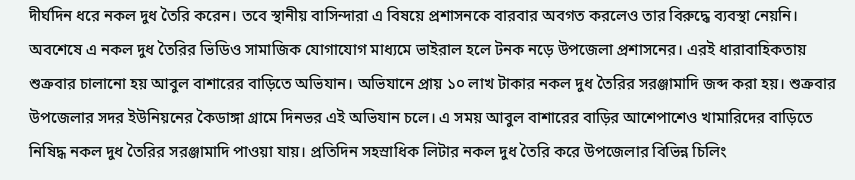দীর্ঘদিন ধরে নকল দুধ তৈরি করেন। তবে স্থানীয় বাসিন্দারা এ বিষয়ে প্রশাসনকে বারবার অবগত করলেও তার বিরুদ্ধে ব্যবস্থা নেয়নি। অবশেষে এ নকল দুধ তৈরির ভিডিও সামাজিক যোগাযোগ মাধ্যমে ভাইরাল হলে টনক নড়ে উপজেলা প্রশাসনের। এরই ধারাবাহিকতায় শুক্রবার চালানো হয় আবুল বাশারের বাড়িতে অভিযান। অভিযানে প্রায় ১০ লাখ টাকার নকল দুধ তৈরির সরঞ্জামাদি জব্দ করা হয়। শুক্রবার উপজেলার সদর ইউনিয়নের কৈডাঙ্গা গ্রামে দিনভর এই অভিযান চলে। এ সময় আবুল বাশারের বাড়ির আশেপাশেও খামারিদের বাড়িতে নিষিদ্ধ নকল দুধ তৈরির সরঞ্জামাদি পাওয়া যায়। প্রতিদিন সহস্রাধিক লিটার নকল দুধ তৈরি করে উপজেলার বিভিন্ন চিলিং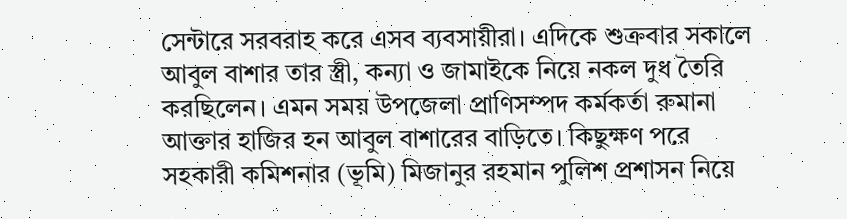সেন্টারে সরবরাহ করে এসব ব্যবসায়ীরা। এদিকে শুক্রবার সকালে আবুল বাশার তার স্ত্রী, কন্যা ও জামাইকে নিয়ে নকল দুধ তৈরি করছিলেন। এমন সময় উপজেলা প্রাণিসম্পদ কর্মকর্তা রুমানা আক্তার হাজির হন আবুল বাশারের বাড়িতে। কিছুক্ষণ পরে সহকারী কমিশনার (ভূমি) মিজানুর রহমান পুলিশ প্রশাসন নিয়ে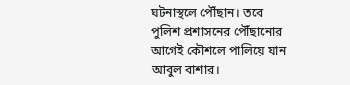ঘটনাস্থলে পৌঁছান। তবে পুলিশ প্রশাসনের পৌঁছানোর আগেই কৌশলে পালিয়ে যান আবুল বাশার।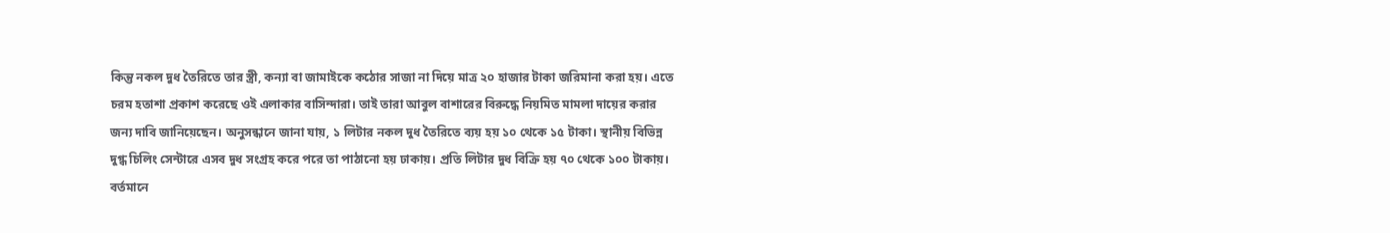কিন্তু নকল দুধ তৈরিতে তার স্ত্রী, কন্যা বা জামাইকে কঠোর সাজা না দিয়ে মাত্র ২০ হাজার টাকা জরিমানা করা হয়। এতে চরম হতাশা প্রকাশ করেছে ওই এলাকার বাসিন্দারা। তাই তারা আবুল বাশারের বিরুদ্ধে নিয়মিত মামলা দায়ের করার জন্য দাবি জানিয়েছেন। অনুসন্ধানে জানা যায়, ১ লিটার নকল দুধ তৈরিতে ব্যয় হয় ১০ থেকে ১৫ টাকা। স্থানীয় বিভিন্ন দুগ্ধ চিলিং সেন্টারে এসব দুধ সংগ্রহ করে পরে তা পাঠানো হয় ঢাকায়। প্রতি লিটার দুধ বিক্রি হয় ৭০ থেকে ১০০ টাকায়। বর্তমানে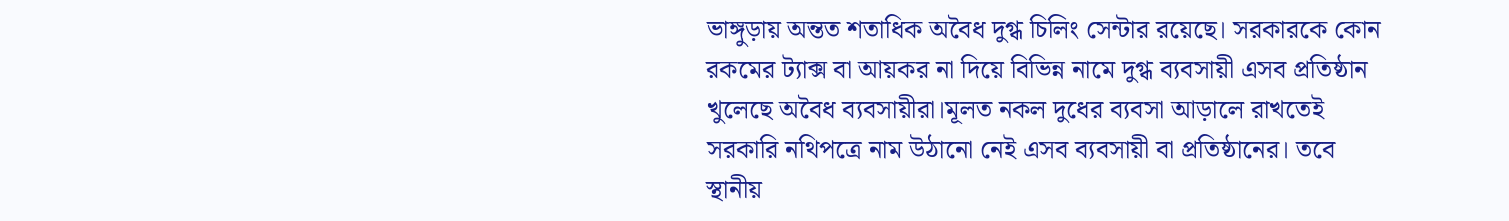ভাঙ্গুড়ায় অন্তত শতাধিক অবৈধ দুগ্ধ চিলিং সেন্টার রয়েছে। সরকারকে কোন রকমের ট্যাক্স বা আয়কর না দিয়ে বিভিন্ন নামে দুগ্ধ ব্যবসায়ী এসব প্রতিষ্ঠান খুলেছে অবৈধ ব্যবসায়ীরা।মূলত নকল দুধের ব্যবসা আড়ালে রাখতেই সরকারি নথিপত্রে নাম উঠানো নেই এসব ব্যবসায়ী বা প্রতিষ্ঠানের। তবে স্থানীয়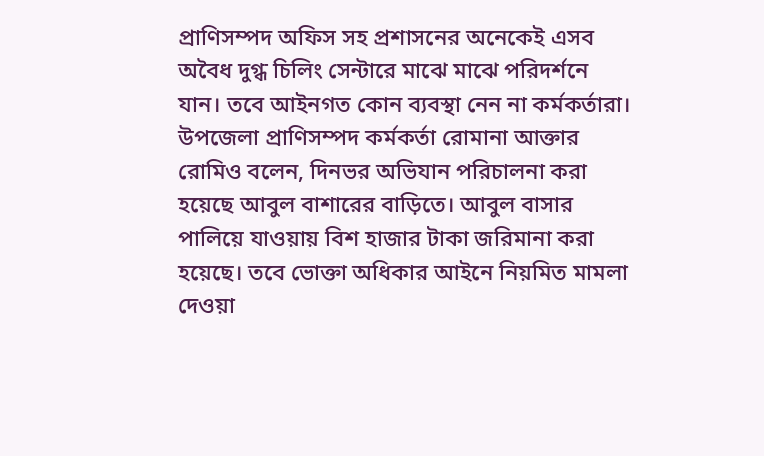প্রাণিসম্পদ অফিস সহ প্রশাসনের অনেকেই এসব অবৈধ দুগ্ধ চিলিং সেন্টারে মাঝে মাঝে পরিদর্শনে যান। তবে আইনগত কোন ব্যবস্থা নেন না কর্মকর্তারা। উপজেলা প্রাণিসম্পদ কর্মকর্তা রোমানা আক্তার রোমিও বলেন, দিনভর অভিযান পরিচালনা করা হয়েছে আবুল বাশারের বাড়িতে। আবুল বাসার পালিয়ে যাওয়ায় বিশ হাজার টাকা জরিমানা করা হয়েছে। তবে ভোক্তা অধিকার আইনে নিয়মিত মামলা দেওয়া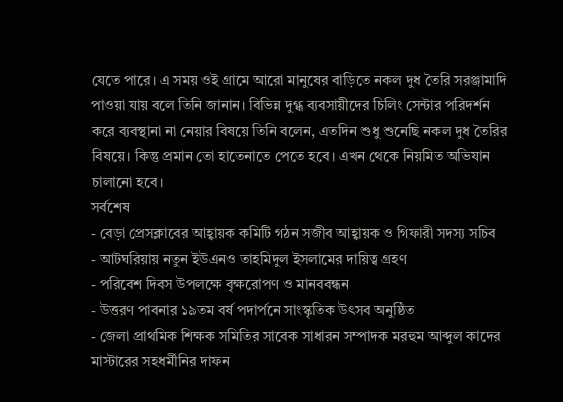যেতে পারে। এ সময় ওই গ্রামে আরো মানুষের বাড়িতে নকল দুধ তৈরি সরঞ্জামাদি পাওয়া যায় বলে তিনি জানান। বিভিন্ন দুগ্ধ ব্যবসায়ীদের চিলিং সেন্টার পরিদর্শন করে ব্যবস্থানা না নেয়ার বিষয়ে তিনি বলেন, এতদিন শুধু শুনেছি নকল দুধ তৈরির বিষয়ে। কিন্তু প্রমান তো হাতেনাতে পেতে হবে। এখন থেকে নিয়মিত অভিযান চালানো হবে।
সর্বশেষ
- বেড়া প্রেসক্লাবের আহ্বায়ক কমিটি গঠন সজীব আহ্বায়ক ও গিফারী সদস্য সচিব
- আটঘরিয়ায় নতুন ইউএনও তাহমিদুল ইসলামের দায়িত্ব গ্রহণ
- পরিবেশ দিবস উপলক্ষে বৃক্ষরোপণ ও মানববন্ধন
- উত্তরণ পাবনার ১৯তম বর্ষ পদার্পনে সাংস্কৃতিক উৎসব অনুষ্ঠিত
- জেলা প্রাথমিক শিক্ষক সমিতির সাবেক সাধারন সম্পাদক মরহুম আব্দুল কাদের মাস্টারের সহধর্মীনির দাফন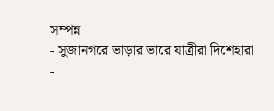সম্পন্ন
- সুজানগরে ভাড়ার ভারে যাত্রীরা দিশেহারা
-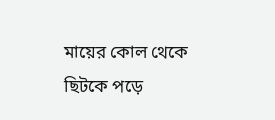মায়ের কোল থেকে ছিটকে পড়ে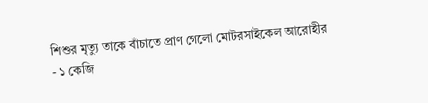শিশুর মৃত্যু তাকে বাঁচাতে প্রাণ গেলো মোটরসাইকেল আরোহীর
- ১ কেজি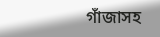গাঁজাসহ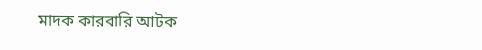মাদক কারবারি আটক